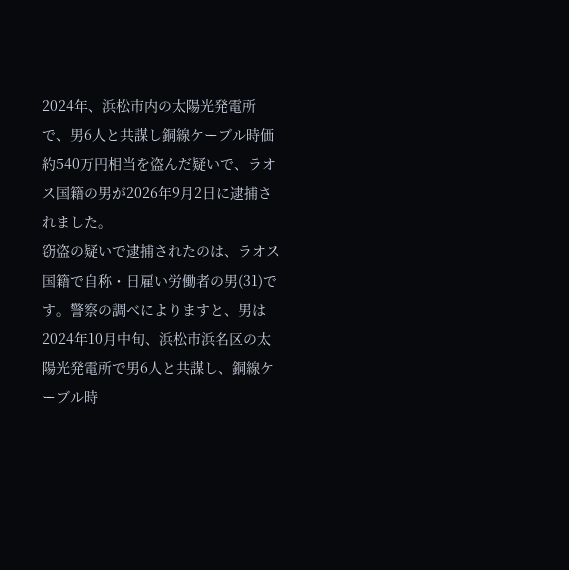2024年、浜松市内の太陽光発電所で、男6人と共謀し銅線ケーブル時価約540万円相当を盗んだ疑いで、ラオス国籍の男が2026年9月2日に逮捕されました。
窃盗の疑いで逮捕されたのは、ラオス国籍で自称・日雇い労働者の男(31)です。警察の調べによりますと、男は2024年10月中旬、浜松市浜名区の太陽光発電所で男6人と共謀し、銅線ケーブル時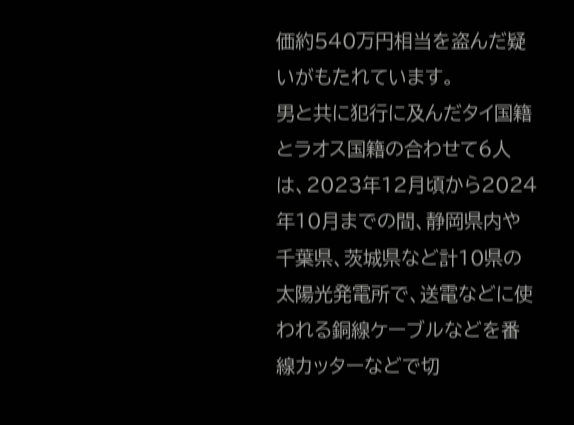価約540万円相当を盗んだ疑いがもたれています。
男と共に犯行に及んだタイ国籍とラオス国籍の合わせて6人は、2023年12月頃から2024年10月までの間、静岡県内や千葉県、茨城県など計10県の太陽光発電所で、送電などに使われる銅線ケーブルなどを番線カッターなどで切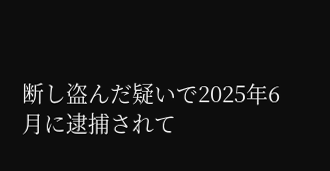断し盗んだ疑いで2025年6月に逮捕されて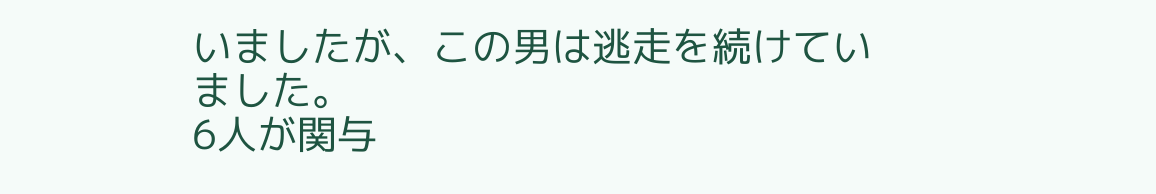いましたが、この男は逃走を続けていました。
6人が関与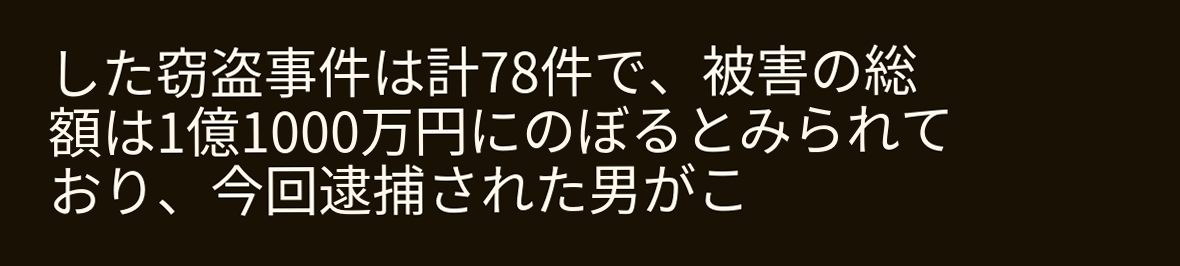した窃盗事件は計78件で、被害の総額は1億1000万円にのぼるとみられており、今回逮捕された男がこ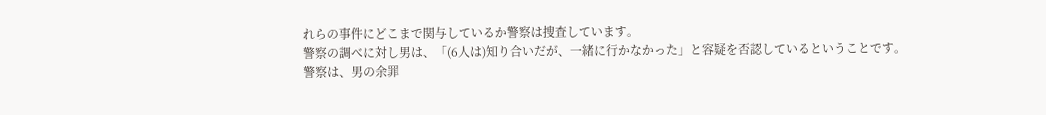れらの事件にどこまで関与しているか警察は捜査しています。
警察の調べに対し男は、「(6人は)知り合いだが、一緒に行かなかった」と容疑を否認しているということです。
警察は、男の余罪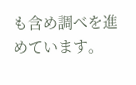も含め調べを進めています。